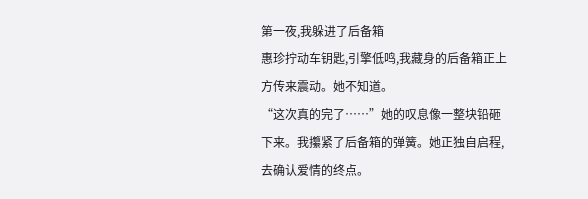第一夜,我躲进了后备箱
惠珍拧动车钥匙,引擎低鸣,我藏身的后备箱正上方传来震动。她不知道。
“这次真的完了……”她的叹息像一整块铅砸下来。我攥紧了后备箱的弹簧。她正独自启程,去确认爱情的终点。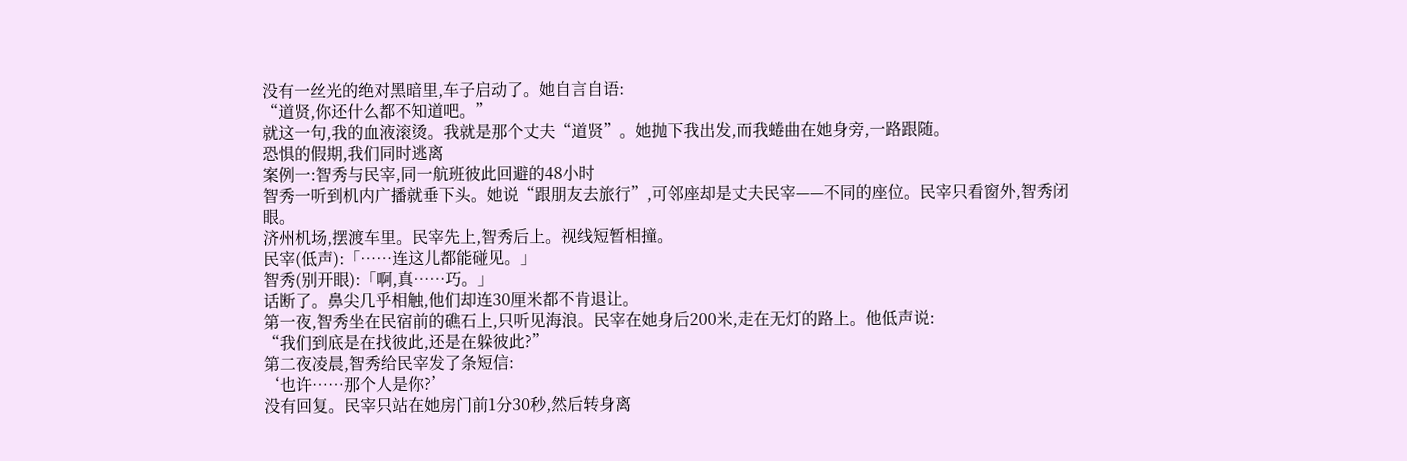没有一丝光的绝对黑暗里,车子启动了。她自言自语:
“道贤,你还什么都不知道吧。”
就这一句,我的血液滚烫。我就是那个丈夫“道贤”。她抛下我出发,而我蜷曲在她身旁,一路跟随。
恐惧的假期,我们同时逃离
案例一:智秀与民宰,同一航班彼此回避的48小时
智秀一听到机内广播就垂下头。她说“跟朋友去旅行”,可邻座却是丈夫民宰——不同的座位。民宰只看窗外,智秀闭眼。
济州机场,摆渡车里。民宰先上,智秀后上。视线短暂相撞。
民宰(低声):「……连这儿都能碰见。」
智秀(别开眼):「啊,真……巧。」
话断了。鼻尖几乎相触,他们却连30厘米都不肯退让。
第一夜,智秀坐在民宿前的礁石上,只听见海浪。民宰在她身后200米,走在无灯的路上。他低声说:
“我们到底是在找彼此,还是在躲彼此?”
第二夜凌晨,智秀给民宰发了条短信:
‘也许……那个人是你?’
没有回复。民宰只站在她房门前1分30秒,然后转身离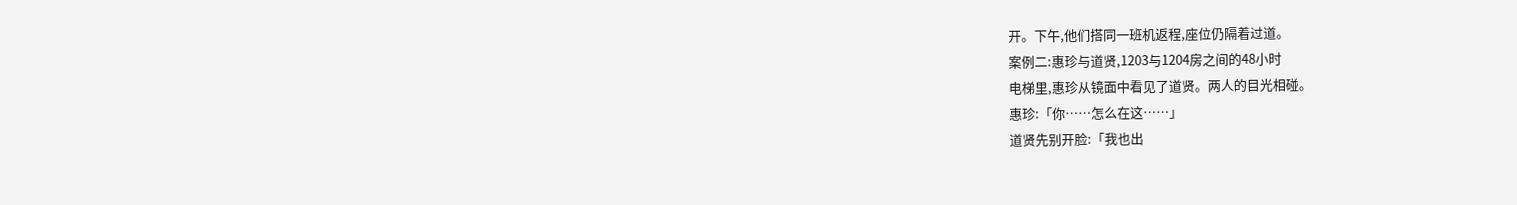开。下午,他们搭同一班机返程,座位仍隔着过道。
案例二:惠珍与道贤,1203与1204房之间的48小时
电梯里,惠珍从镜面中看见了道贤。两人的目光相碰。
惠珍:「你……怎么在这……」
道贤先别开脸:「我也出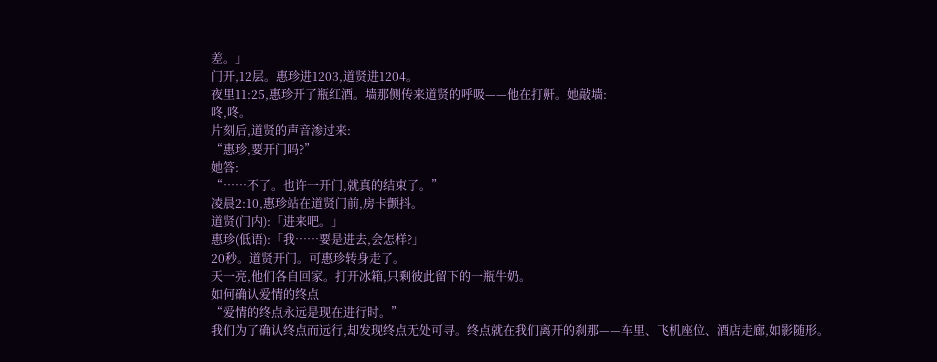差。」
门开,12层。惠珍进1203,道贤进1204。
夜里11:25,惠珍开了瓶红酒。墙那侧传来道贤的呼吸——他在打鼾。她敲墙:
咚,咚。
片刻后,道贤的声音渗过来:
“惠珍,要开门吗?”
她答:
“……不了。也许一开门,就真的结束了。”
凌晨2:10,惠珍站在道贤门前,房卡颤抖。
道贤(门内):「进来吧。」
惠珍(低语):「我……要是进去,会怎样?」
20秒。道贤开门。可惠珍转身走了。
天一亮,他们各自回家。打开冰箱,只剩彼此留下的一瓶牛奶。
如何确认爱情的终点
“爱情的终点永远是现在进行时。”
我们为了确认终点而远行,却发现终点无处可寻。终点就在我们离开的刹那——车里、飞机座位、酒店走廊,如影随形。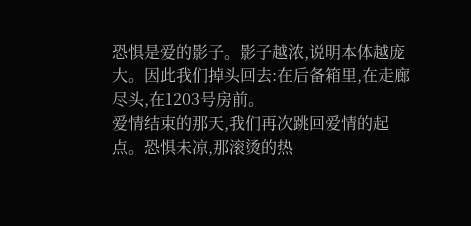恐惧是爱的影子。影子越浓,说明本体越庞大。因此我们掉头回去:在后备箱里,在走廊尽头,在1203号房前。
爱情结束的那天,我们再次跳回爱情的起点。恐惧未凉,那滚烫的热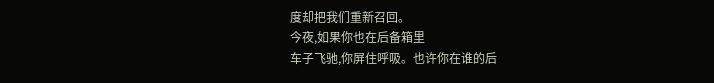度却把我们重新召回。
今夜,如果你也在后备箱里
车子飞驰,你屏住呼吸。也许你在谁的后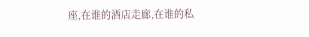座,在谁的酒店走廊,在谁的私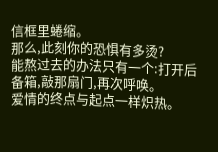信框里蜷缩。
那么,此刻你的恐惧有多烫?
能熬过去的办法只有一个:打开后备箱,敲那扇门,再次呼唤。
爱情的终点与起点一样炽热。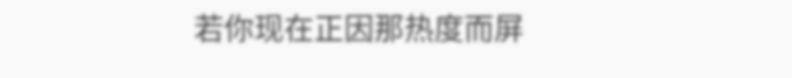若你现在正因那热度而屏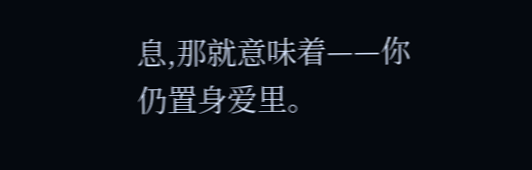息,那就意味着——你仍置身爱里。